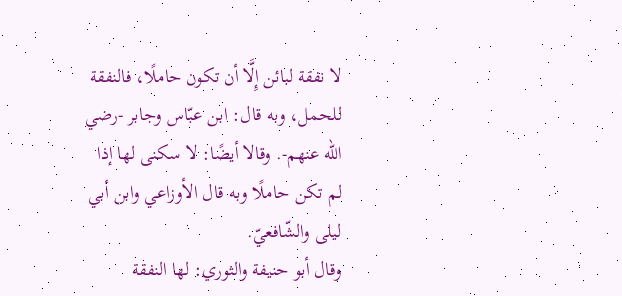لا نفقة لبائن إِلَّا أن تكون حاملًا، فالنفقة للحمل، وبه قال: ابن عبّاس وجابر -رضي الله عنهم-. وقالا أيضًا: لا سكنى لها إذا لم تكن حاملًا وبه قال الأوزاعي وابن أبي ليلى والشّافعيّ.
وقال أبو حنيفة والثوري: لها النفقة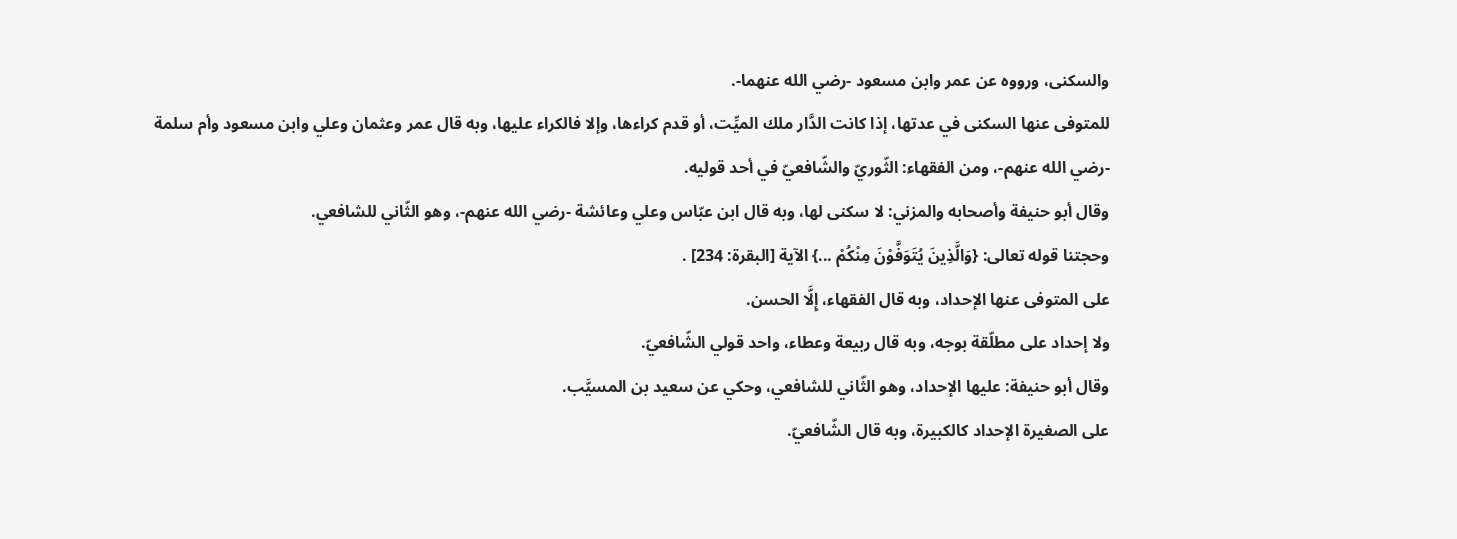والسكنى، ورووه عن عمر وابن مسعود -رضي الله عنهما-.
للمتوفى عنها السكنى في عدتها، إذا كانت الدَّار ملك الميِّت، أو قدم كراءها، وإلا فالكراء عليها، وبه قال عمر وعثمان وعلي وابن مسعود وأم سلمة -رضي الله عنهم-، ومن الفقهاء: الثّوريّ والشّافعيّ في أحد قوليه.
وقال أبو حنيفة وأصحابه والمزني: لا سكنى لها، وبه قال ابن عبّاس وعلي وعائشة -رضي الله عنهم-، وهو الثّاني للشافعي.
وحجتنا قوله تعالى: {وَالَّذِينَ يُتَوَفَّوْنَ مِنْكُمْ ...} الآية [البقرة: 234] .
على المتوفى عنها الإحداد، وبه قال الفقهاء، إِلَّا الحسن.
ولا إحداد على مطلّقة بوجه، وبه قال ربيعة وعطاء، واحد قولي الشّافعيّ.
وقال أبو حنيفة: عليها الإحداد، وهو الثّاني للشافعي، وحكي عن سعيد بن المسيَّب.
على الصغيرة الإحداد كالكبيرة، وبه قال الشّافعيّ.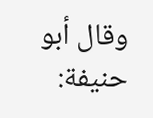وقال أبو حنيفة: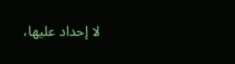لا إحداد عليها،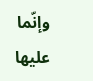وإنّما عليها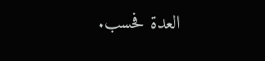العدة فحسب.